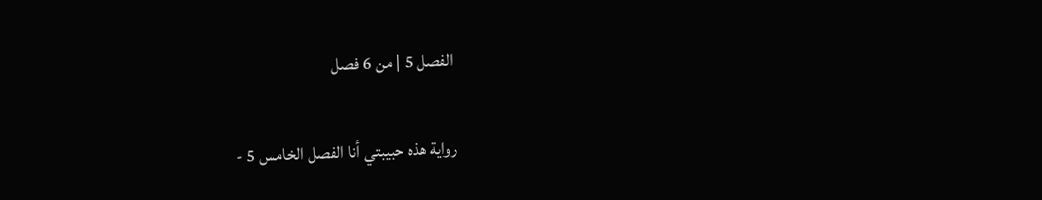الفصل 5 | من 6 فصل

رواية هذه حبيبتي أنا الفصل الخامس 5 -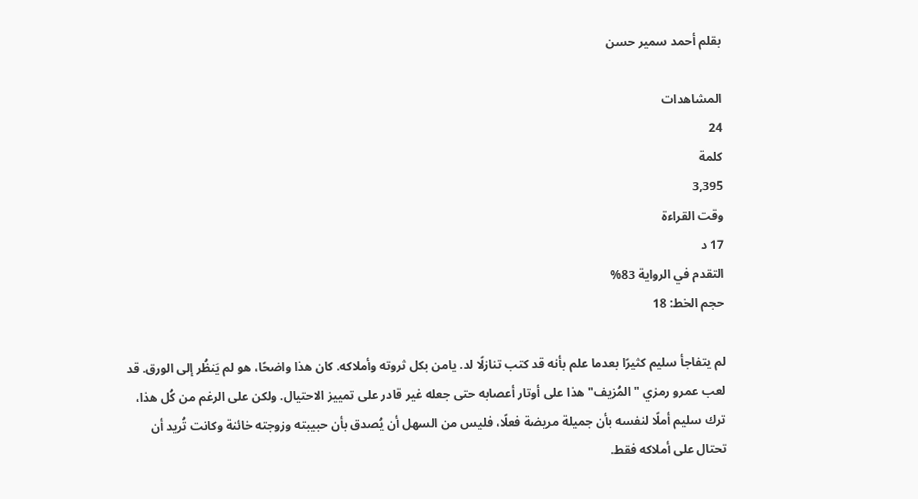بقلم أحمد سمير حسن

المشاهدات
24
كلمة
3,395
وقت القراءة
17 د
التقدم في الرواية 83%
حجم الخط: 18

لم يتفاجأ سليم كثيرًا بعدما علم بأنه قد كتب تنازلًا لد. يامن بكل ثروته وأملاكه. كان هذا واضحًا، هو لم يَنظُر إلى الورق. قد لعب عمرو رمزي "المُزيف" هذا على أوتار أعصابه حتى جعله غير قادر على تمييز الاحتيال. ولكن على الرغم من كُل هذا، ترك سليم أملًا لنفسه بأن جميلة مريضة فعلًا، فليس من السهل أن يُصدق بأن حبيبته وزوجته خائنة وكانت تُريد أن تحتال على أملاكه فقط.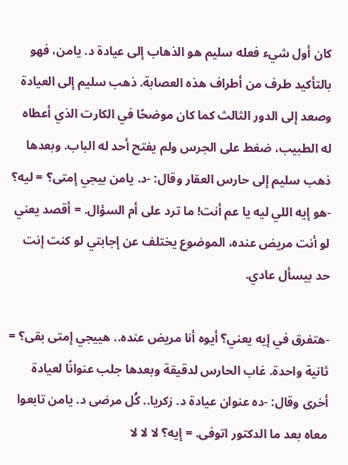كان أول شيء فعله سليم هو الذهاب إلى عيادة د. يامن، فهو بالتأكيد طرف من أطراف هذه العصابة. ذهب سليم إلى العيادة وصعد إلى الدور الثالث كما كان موضحًا في الكارت الذي أعطاه له الطبيب، ضغط على الجرس ولم يفتح أحد له الباب. وبعدها ذهب سليم إلى حارس العقار وقال: -د. يامن بيجي إمتى؟ = ليه؟ -هو إيه اللي ليه يا عم أنت! ما ترد على أم السؤال. = أقصد يعني لو أنت مريض عنده، الموضوع يختلف عن إجابتي لو كنت إنت حد بيسأل عادي.

-هتفرق في إيه يعني؟ أيوه أنا مريض عنده.. هييجي إمتى بقى؟ = ثانية واحدة. غاب الحارس لدقيقة وبعدها جلب عنوانًا لعيادة أخرى وقال: -ده عنوان عيادة د. زكريا.. كُل مرضى د. يامن تابعوا معاه بعد ما الدكتور اتوفى. = إيه؟ لا لا لا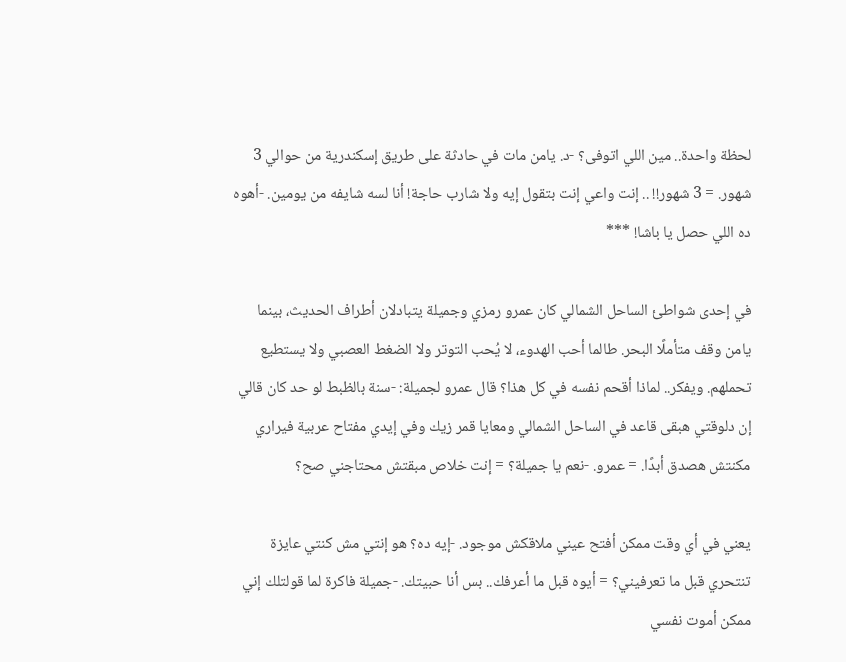لحظة واحدة.. مين اللي اتوفى؟ -د. يامن مات في حادثة على طريق إسكندرية من حوالي 3 شهور. = 3 شهور!! .. إنت واعي إنت بتقول إيه ولا شارب حاجة! أنا لسه شايفه من يومين. -أهوه ده اللي حصل يا باشا! ***

في إحدى شواطئ الساحل الشمالي كان عمرو رمزي وجميلة يتبادلان أطراف الحديث، بينما يامن وقف متأملًا البحر. طالما أحب الهدوء، لا يُحب التوتر ولا الضغط العصبي ولا يستطيع تحملهم. ويفكر.. لماذا أقحم نفسه في كل هذا؟ قال عمرو لجميلة: -سنة بالظبط لو حد كان قالي إن دلوقتي هبقى قاعد في الساحل الشمالي ومعايا قمر زيك وفي إيدي مفتاح عربية فيراري مكنتش هصدق أبدًا. = عمرو. -نعم يا جميلة؟ = إنت خلاص مبقتش محتاجني صح؟

يعني في أي وقت ممكن أفتح عيني ملاقكش موجود. -إيه ده؟ هو إنتي مش كنتي عايزة تنتحري قبل ما تعرفيني؟ = أيوه قبل ما أعرفك.. بس أنا حبيتك. -جميلة فاكرة لما قولتلك إني ممكن أموت نفسي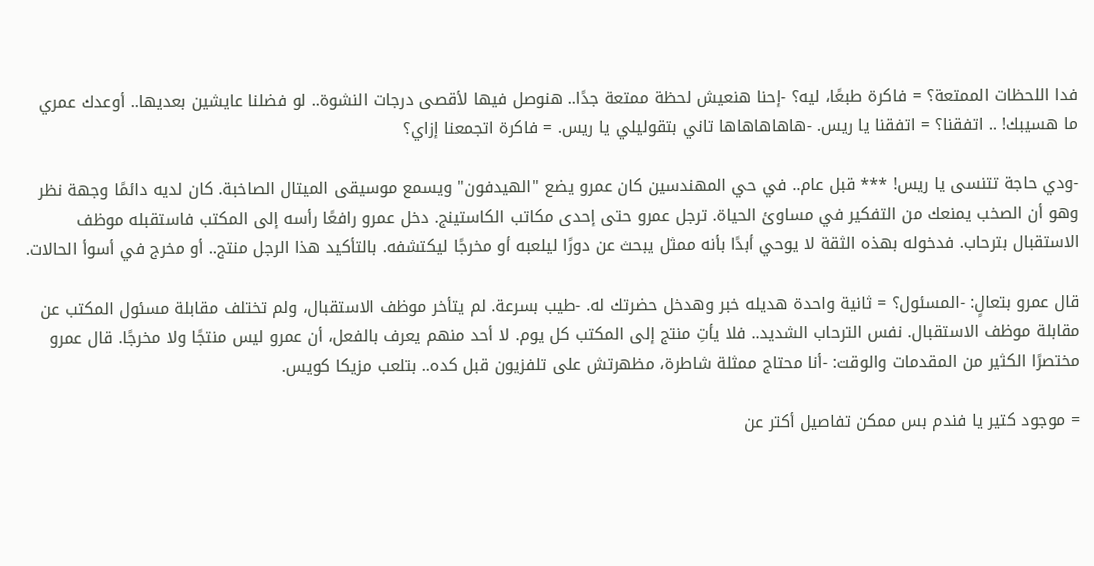فدا اللحظات الممتعة؟ = فاكرة طبعًا، ليه؟ -إحنا هنعيش لحظة ممتعة جدًا.. هنوصل فيها لأقصى درجات النشوة.. لو فضلنا عايشين بعديها.. أوعدك عمري ما هسيبك! .. اتفقنا؟ = اتفقنا يا ريس. -هاهاهاهاها تاني بتقوليلي يا ريس. = فاكرة اتجمعنا إزاي؟

-ودي حاجة تتنسى يا ريس! *** قبل عام.. في حي المهندسين كان عمرو يضع "الهيدفون" ويسمع موسيقى الميتال الصاخبة. كان لديه دائمًا وجهة نظر وهو أن الصخب يمنعك من التفكير في مساوئ الحياة. ترجل عمرو حتى إحدى مكاتب الكاستينج. دخل عمرو رافعًا رأسه إلى المكتب فاستقبله موظف الاستقبال بترحاب. فدخوله بهذه الثقة لا يوحي أبدًا بأنه ممثل يبحث عن دورًا ليلعبه أو مخرجًا ليكتشفه. بالتأكيد هذا الرجل منتج.. أو مخرج في أسوأ الحالات.

قال عمرو بتعالٍ: -المسئول؟ = ثانية واحدة هديله خبر وهدخل حضرتك له. -طيب بسرعة. لم يتأخر موظف الاستقبال، ولم تختلف مقابلة مسئول المكتب عن مقابلة موظف الاستقبال. نفس الترحاب الشديد.. فلا يأتِ منتج إلى المكتب كل يوم. لا أحد منهم يعرف بالفعل، أن عمرو ليس منتجًا ولا مخرجًا. قال عمرو مختصرًا الكثير من المقدمات والوقت: -أنا محتاج ممثلة شاطرة، مظهرتش على تلفزيون قبل كده.. بتلعب مزيكا كويس.

= موجود كتير يا فندم بس ممكن تفاصيل أكتر عن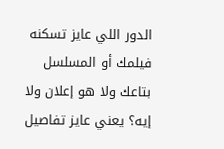الدور اللي عايز تسكنه فيلمك أو المسلسل بتاعك ولا هو إعلان ولا إيه؟ يعني عايز تفاصيل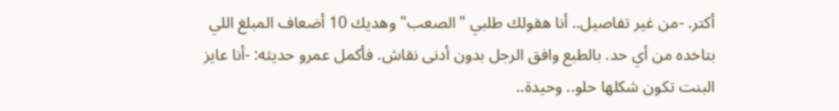أكتر. -من غير تفاصيل.. أنا هقولك طلبي "الصعب" وهديك 10 أضعاف المبلغ اللي بتاخده من أي حد. بالطبع وافق الرجل بدون أدنى نقاش. فأكمل عمرو حديثه: -أنا عايز البنت تكون شكلها حلو.. وحيدة..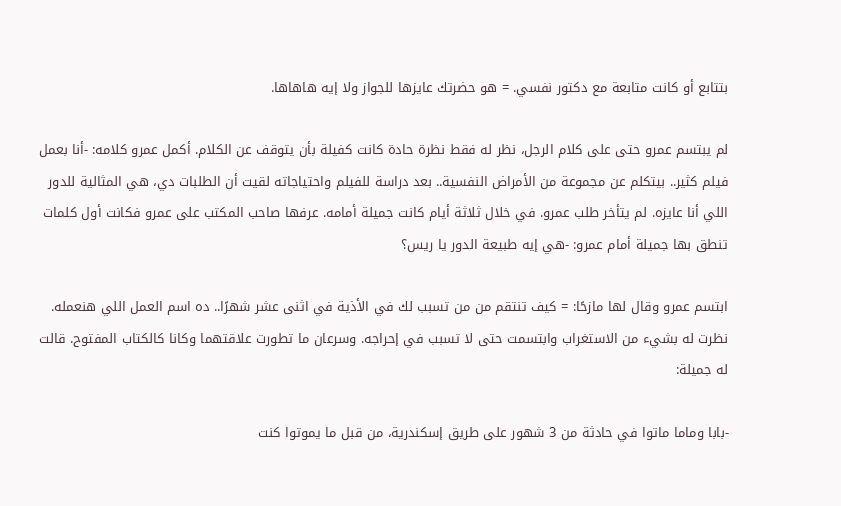بتتابع أو كانت متابعة مع دكتور نفسي. = هو حضرتك عايزها للجواز ولا إيه هاهاها.

لم يبتسم عمرو حتى على كلام الرجل، نظر له فقط نظرة حادة كانت كفيلة بأن يتوقف عن الكلام. أكمل عمرو كلامه: -أنا بعمل فيلم كثير.. بيتكلم عن مجموعة من الأمراض النفسية.. بعد دراسة للفيلم واحتياجاته لقيت أن الطلبات دي، هي المثالية للدور اللي أنا عايزه. لم يتأخر طلب عمرو. في خلال ثلاثة أيام كانت جميلة أمامه. عرفها صاحب المكتب على عمرو فكانت أول كلمات تنطق بها جميلة أمام عمرو: -هي إيه طبيعة الدور يا ريس؟

ابتسم عمرو وقال لها مازحًا: = كيف تنتقم من من تسبب لك في الأذية في اثنى عشر شهرًا.. ده اسم العمل اللي هنعمله. نظرت له بشيء من الاستغراب وابتسمت حتى لا تسبب في إحراجه. وسرعان ما تطورت علاقتهما وكانا كالكتاب المفتوح. قالت له جميلة:

-بابا وماما ماتوا في حادثة من 3 شهور على طريق إسكندرية، من قبل ما يموتوا كنت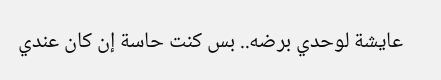عايشة لوحدي برضه.. بس كنت حاسة إن كان عندي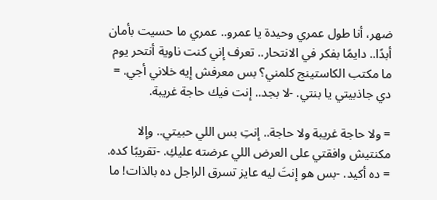ضهر، أنا طول عمري وحيدة يا عمرو.. عمري ما حسيت بأمان أبدًا.. دايمًا بفكر في الانتحار.. تعرف إني كنت ناوية أنتحر يوم ما مكتب الكاستينج كلمني؟ بس معرفش إيه خلاني أجي. = دي جاذبيتي يا بنتي. -لا بجد.. إنت فيك حاجة غريبة.

= ولا حاجة غريبة ولا حاجة.. إنتِ بس اللي حبيتي.. وإلا مكنتيش وافقتي على العرض اللي عرضته عليكِ. -تقريبًا كده. = ده أكيد. -بس هو إنتَ ليه عايز تسرق الراجل ده بالذات! ما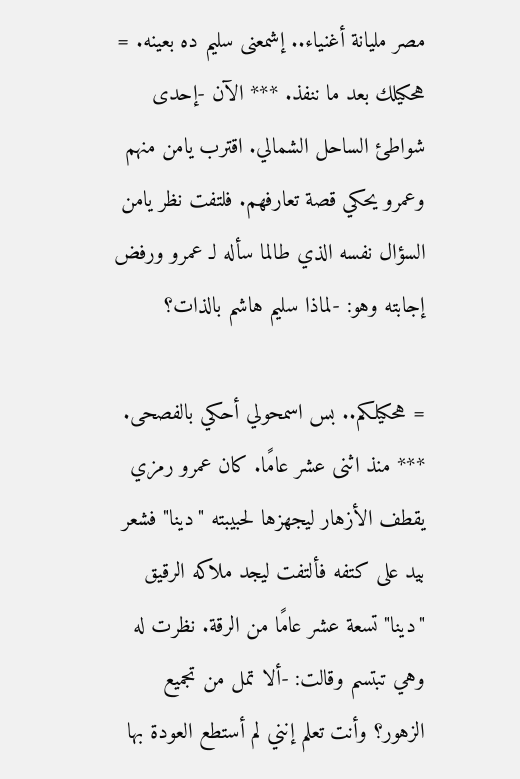مصر مليانة أغنياء.. إشمعنى سليم ده بعينه. = هحكيلك بعد ما ننفذ. *** الآن -إحدى شواطئ الساحل الشمالي. اقترب يامن منهم وعمرو يحكي قصة تعارفهم. فلتفت نظر يامن السؤال نفسه الذي طالما سأله لـ عمرو ورفض إجابته وهو: -لماذا سليم هاشم بالذات؟

= هحكيلكم.. بس اسمحولي أحكي بالفصحى. *** منذ اثنى عشر عامًا. كان عمرو رمزي يقطف الأزهار ليجهزها لحبيبته "دينا" فشعر بيد على كتفه فألتفت ليجد ملاكه الرقيق "دينا" تسعة عشر عامًا من الرقة. نظرت له وهي تبتسم وقالت: -ألا تمل من تجميع الزهور؟ وأنت تعلم إنني لم أستطع العودة بها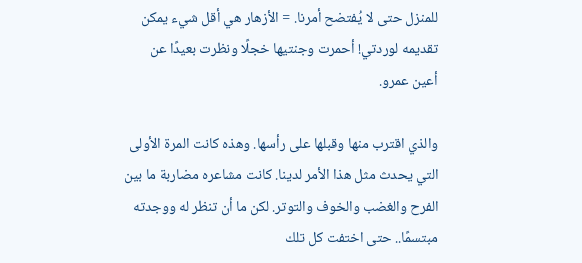للمنزل حتى لا يُفتضح أمرنا. = الأزهار هي أقل شيء يمكن تقديمه لوردتي! أحمرت وجنتيها خجلًا ونظرت بعيدًا عن أعين عمرو.

والذي اقترب منها وقبلها على رأسها. وهذه كانت المرة الأولى التي يحدث مثل هذا الأمر لدينا. كانت مشاعره مضاربة ما بين الفرح والغضب والخوف والتوتر. لكن ما أن تنظر له ووجدته مبتسمًا.. حتى اختفت كل تلك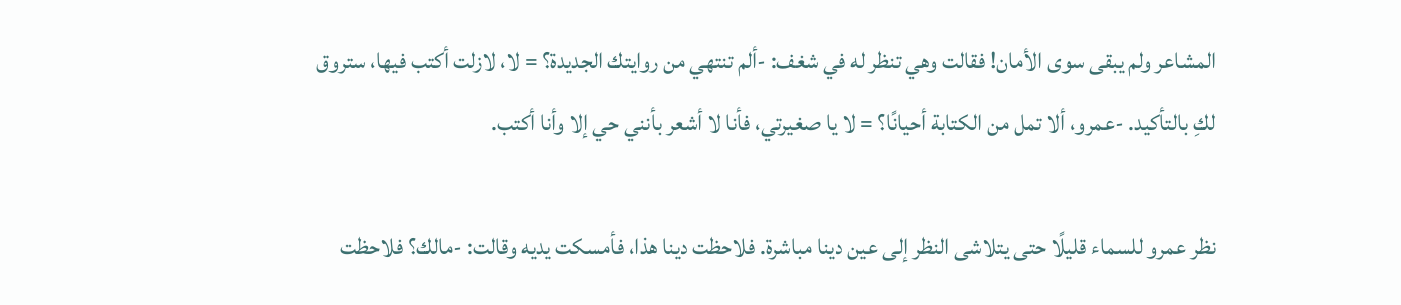المشاعر ولم يبقى سوى الأمان! فقالت وهي تنظر له في شغف: -ألم تنتهي من روايتك الجديدة؟ = لا، لازلت أكتب فيها، ستروق لكِ بالتأكيد. -عمرو، ألا تمل من الكتابة أحيانًا؟ = لا يا صغيرتي، فأنا لا أشعر بأنني حي إلا وأنا أكتب.

نظر عمرو للسماء قليلًا حتى يتلاشى النظر إلى عين دينا مباشرة. فلاحظت دينا هذا، فأمسكت يديه وقالت: -مالك؟ فلاحظت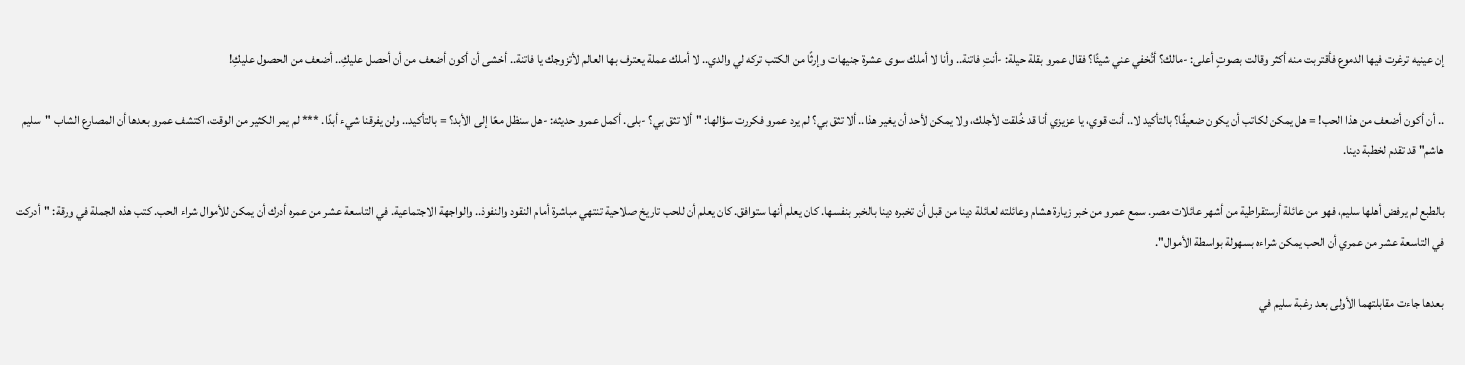إن عينيه ترغرت فيها الدموع فأقتربت منه أكثر وقالت بصوتٍ أعلى: -مالك؟ أتُخفي عني شيئًا؟ فقال عمرو بقلة حيلة: -أنتِ فاتنة.. وأنا لا أملك سوى عشرة جنيهات وإرثًا من الكتب تركه لي والدي.. لا أملك عملة يعترف بها العالم لأتزوجك يا فاتنة.. أخشى أن أكون أضعف من أن أحصل عليكِ.. أضعف من الحصول عليكِ!

.. أن أكون أضعف من هذا الحب! = هل يمكن لكاتب أن يكون ضعيفًا؟ بالتأكيد لا.. أنت قوي، يا عزيزي أنا قد خُلقت لأجلك، ولا يمكن لأحد أن يغير هذا.. ألا تثق بي؟ لم يرد عمرو فكررت سؤالها: "ألا تثق بي؟ -بلى. أكمل عمرو حديثه: -هل سنظل معًا إلى الأبد؟ = بالتأكيد.. ولن يفرقنا شيء أبدًا. *** لم يمر الكثير من الوقت، اكتشف عمرو بعدها أن المصارع الشاب "سليم هاشم" قد تقدم لخطبة دينا.

بالطبع لم يرفض أهلها سليم، فهو من عائلة أرستقراطية من أشهر عائلات مصر. سمع عمرو من خبر زيارة هشام وعائلته لعائلة دينا من قبل أن تخبره دينا بالخبر بنفسها. كان يعلم أنها ستوافق. كان يعلم أن للحب تاريخ صلاحية تنتهي مباشرة أمام النقود والنفوذ.. والواجهة الاجتماعية. في التاسعة عشر من عمره أدرك أن يمكن للأموال شراء الحب. كتب هذه الجملة في ورقة: "أدركت في التاسعة عشر من عمري أن الحب يمكن شراءه بسهولة بواسطة الأموال".

بعدها جاءت مقابلتهما الأولى بعد رغبة سليم في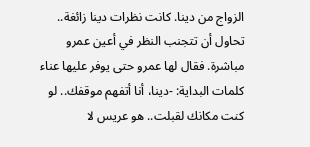الزواج من دينا. كانت نظرات دينا زائغة.. تحاول أن تتجنب النظر في أعين عمرو مباشرة. فقال لها عمرو حتى يوفر عليها عناء كلمات البداية: -دينا، أنا أتفهم موقفك.. لو كنت مكانك لقبلت.. هو عريس لا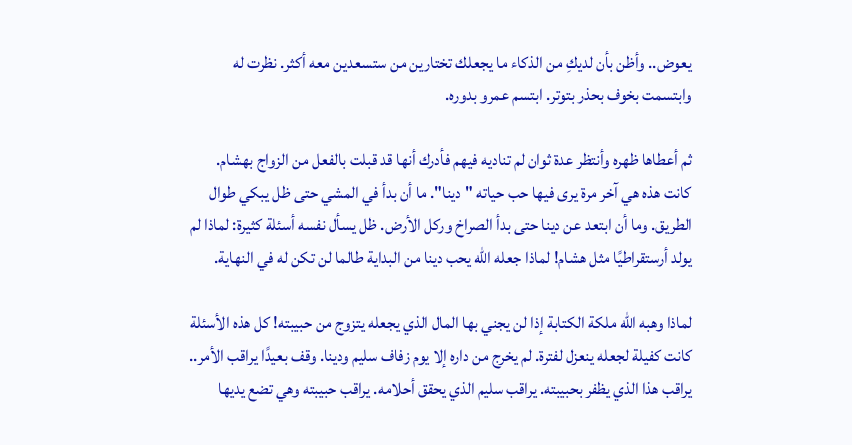يعوض.. وأظن بأن لديكِ من الذكاء ما يجعلك تختارين من ستسعدين معه أكثر. نظرت له وابتسمت بخوف بحذر بتوتر. ابتسم عمرو بدوره.

ثم أعطاها ظهره وأنتظر عدة ثوان لم تناديه فيهم فأدرك أنها قد قبلت بالفعل من الزواج بهشام. كانت هذه هي آخر مرة يرى فيها حب حياته "دينا". ما أن بدأ في المشي حتى ظل يبكي طوال الطريق. وما أن ابتعد عن دينا حتى بدأ الصراخ وركل الأرض. ظل يسأل نفسه أسئلة كثيرة: لماذا لم يولد أرستقراطيًا مثل هشام! لماذا جعله الله يحب دينا من البداية طالما لن تكن له في النهاية.

لماذا وهبه الله ملكة الكتابة إذا لن يجني بها المال الذي يجعله يتزوج من حبيبته! كل هذه الأسئلة كانت كفيلة لجعله ينعزل لفترة. لم يخرج من داره إلا يوم زفاف سليم ودينا. وقف بعيدًا يراقب الأمر.. يراقب هذا الذي يظفر بحبيبته. يراقب سليم الذي يحقق أحلامه. يراقب حبيبته وهي تضع يديها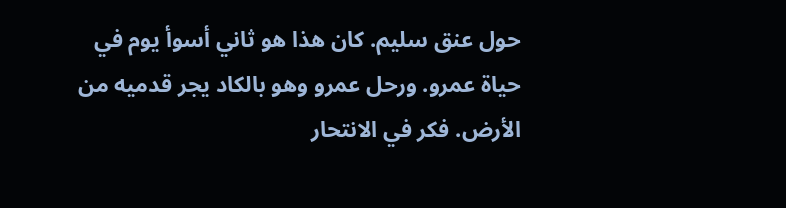حول عنق سليم. كان هذا هو ثاني أسوأ يوم في حياة عمرو. ورحل عمرو وهو بالكاد يجر قدميه من الأرض. فكر في الانتحار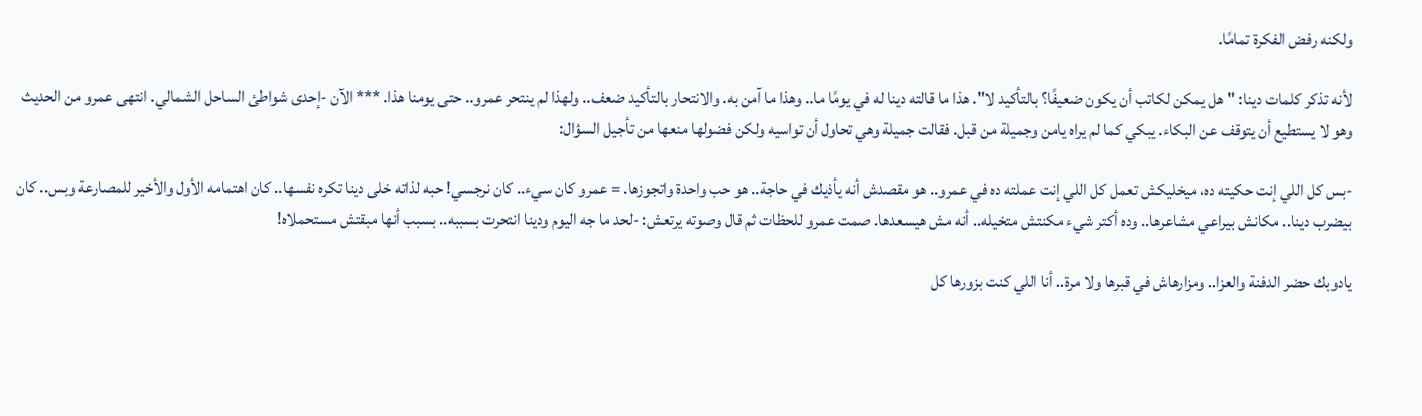ولكنه رفض الفكرة تمامًا.

لأنه تذكر كلمات دينا: "هل يمكن لكاتب أن يكون ضعيفًا؟ بالتأكيد لا". هذا ما قالته دينا له في يومًا ما.. وهذا ما آمن به. والانتحار بالتأكيد ضعف.. ولهذا لم ينتحر عمرو.. حتى يومنا هذا. *** الآن -إحدى شواطئ الساحل الشمالي. انتهى عمرو من الحديث وهو لا يستطيع أن يتوقف عن البكاء. يبكي كما لم يراه يامن وجميلة من قبل. فقالت جميلة وهي تحاول أن تواسيه ولكن فضولها منعها من تأجيل السؤال:

-بس كل اللي إنت حكيته ده، ميخليكش تعمل كل اللي إنت عملته ده في عمرو.. هو مقصدش أنه يأذيك في حاجة.. هو حب واحدة واتجوزها. = عمرو كان سيء.. كان نرجسي! حبه لذاته خلى دينا تكره نفسها.. كان اهتمامه الأول والأخير للمصارعة وبس.. كان بيضرب دينا.. مكانش بيراعي مشاعرها.. وده أكتر شيء مكنتش متخيله.. أنه مش هيسعدها. صمت عمرو للحظات ثم قال وصوته يرتعش: -لحد ما جه اليوم ودينا انتحرت بسببه.. بسبب أنها مبقتش مستحملاه!

يادوبك حضر الدفنة والعزا.. ومزارهاش في قبرها ولا مرة.. أنا اللي كنت بزورها كل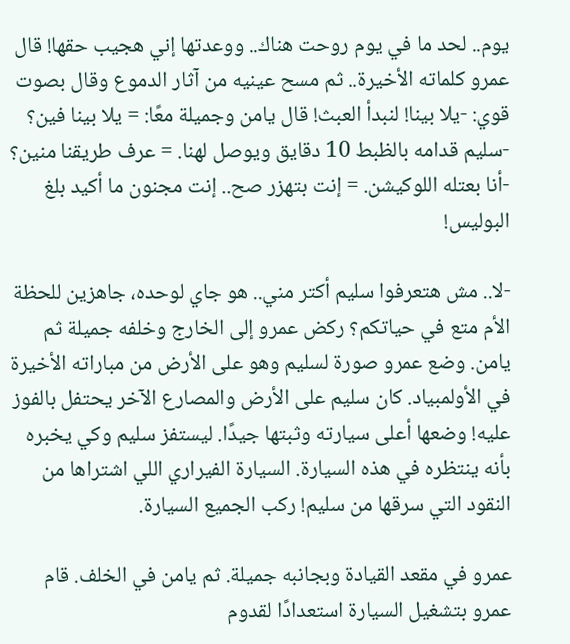يوم.. لحد ما في يوم روحت هناك.. ووعدتها إني هجيب حقها! قال عمرو كلماته الأخيرة.. ثم مسح عينيه من آثار الدموع وقال بصوت قوي: -يلا بينا! لنبدأ العبث! قال يامن وجميلة معًا: = يلا بينا فين؟ -سليم قدامه بالظبط 10 دقايق ويوصل لهنا. = عرف طريقنا منين؟ -أنا بعتله اللوكيشن. = إنت بتهزر صح.. إنت مجنون ما أكيد بلغ البوليس!

-لا.. مش هتعرفوا سليم أكتر مني.. هو جاي لوحده، جاهزين للحظة الأم متع في حياتكم؟ ركض عمرو إلى الخارج وخلفه جميلة ثم يامن. وضع عمرو صورة لسليم وهو على الأرض من مباراته الأخيرة في الأولمبياد. كان سليم على الأرض والمصارع الآخر يحتفل بالفوز عليه! وضعها أعلى سيارته وثبتها جيدًا. ليستفز سليم وكي يخبره بأنه ينتظره في هذه السيارة. السيارة الفيراري اللي اشتراها من النقود التي سرقها من سليم! ركب الجميع السيارة.

عمرو في مقعد القيادة وبجانبه جميلة. ثم يامن في الخلف. قام عمرو بتشغيل السيارة استعدادًا لقدوم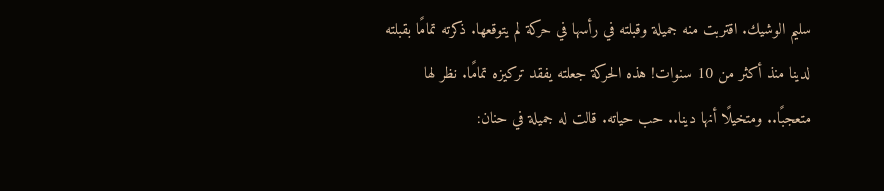سليم الوشيك. اقتربت منه جميلة وقبلته في رأسها في حركة لم يتوقعها. ذكرته تمامًا بقبلته لدينا منذ أكثر من 10 سنوات! هذه الحركة جعلته يفقد تركيزه تمامًا. نظر لها متعجبًا.. ومتخيلًا أنها دينا.. حب حياته. قالت له جميلة في حنان: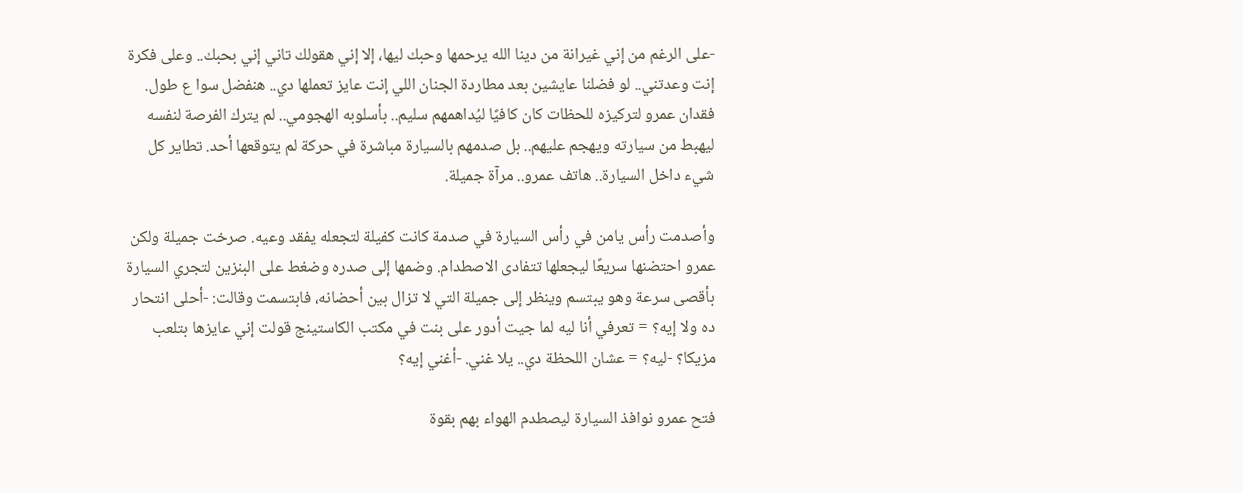-على الرغم من إني غيرانة من دينا الله يرحمها وحبك ليها، إلا إني هقولك تاني إني بحبك.. وعلى فكرة إنت وعدتني.. لو فضلنا عايشين بعد مطاردة الجنان اللي إنت عايز تعملها دي.. هنفضل سوا ع طول. فقدان عمرو لتركيزه للحظات كان كافيًا ليُداهمهم سليم.. بأسلوبه الهجومي.. لم يترك الفرصة لنفسه ليهبط من سيارته ويهجم عليهم.. بل صدمهم بالسيارة مباشرة في حركة لم يتوقعها أحد. تطاير كل شيء داخل السيارة.. هاتف عمرو.. مرآة جميلة.

وأصدمت رأس يامن في رأس السيارة في صدمة كانت كفيلة لتجعله يفقد وعيه. صرخت جميلة ولكن عمرو احتضنها سريعًا ليجعلها تتفادى الاصطدام. وضمها إلى صدره وضغط على البنزين لتجري السيارة بأقصى سرعة وهو يبتسم وينظر إلى جميلة التي لا تزال بين أحضانه، فابتسمت وقالت: -أحلى انتحار ده ولا إيه؟ = تعرفي أنا ليه لما جيت أدور على بنت في مكتب الكاستينج قولت إني عايزها بتلعب مزيكا؟ -ليه؟ = عشان اللحظة دي.. يلا غني. -أغني إيه؟

فتح عمرو نوافذ السيارة ليصطدم الهواء بهم بقوة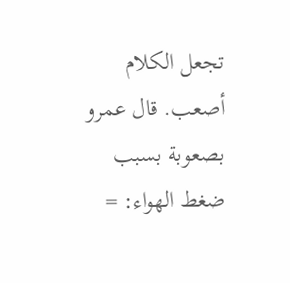تجعل الكلام أصعب. قال عمرو بصعوبة بسبب ضغط الهواء: =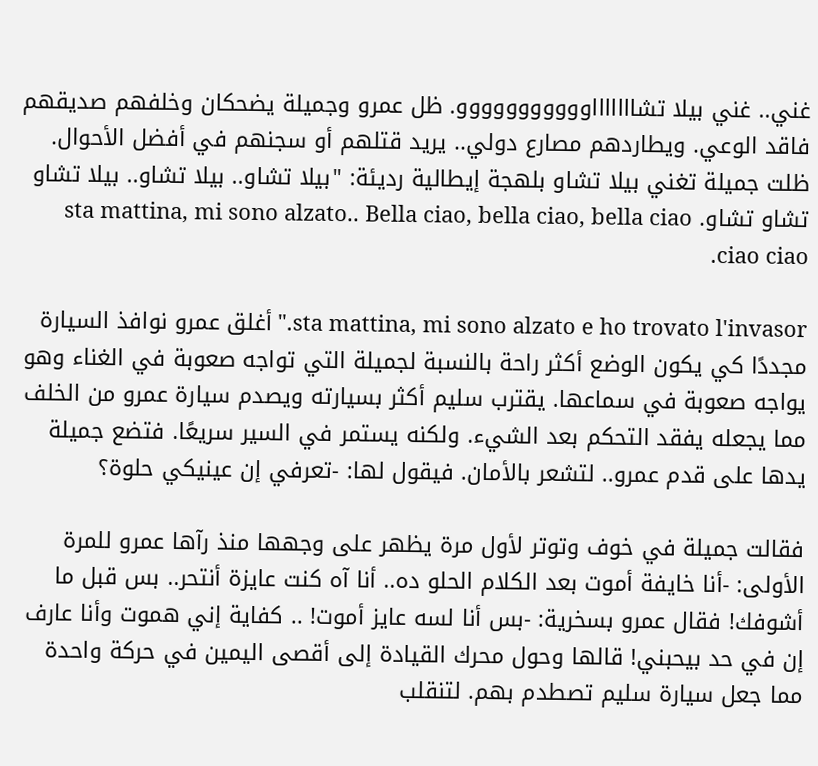غني.. غني بيلا تشاااااااووووووووووو. ظل عمرو وجميلة يضحكان وخلفهم صديقهم فاقد الوعي. ويطاردهم مصارع دولي.. يريد قتلهم أو سجنهم في أفضل الأحوال. ظلت جميلة تغني بيلا تشاو بلهجة إيطالية رديئة: "بيلا تشاو.. بيلا تشاو.. بيلا تشاو تشاو تشاو. sta mattina, mi sono alzato.. Bella ciao, bella ciao, bella ciao ciao ciao.

sta mattina, mi sono alzato e ho trovato l'invasor." أغلق عمرو نوافذ السيارة مجددًا كي يكون الوضع أكثر راحة بالنسبة لجميلة التي تواجه صعوبة في الغناء وهو يواجه صعوبة في سماعها. يقترب سليم أكثر بسيارته ويصدم سيارة عمرو من الخلف مما يجعله يفقد التحكم بعد الشيء. ولكنه يستمر في السير سريعًا. فتضع جميلة يدها على قدم عمرو.. لتشعر بالأمان. فيقول لها: -تعرفي إن عينيكي حلوة؟

فقالت جميلة في خوف وتوتر لأول مرة يظهر على وجهها منذ رآها عمرو للمرة الأولى: -أنا خايفة أموت بعد الكلام الحلو ده.. أنا آه كنت عايزة أنتحر.. بس قبل ما أشوفك! فقال عمرو بسخرية: -بس أنا لسه عايز أموت! .. كفاية إني هموت وأنا عارف إن في حد بيحبني! قالها وحول محرك القيادة إلى أقصى اليمين في حركة واحدة مما جعل سيارة سليم تصطدم بهم. لتنقلب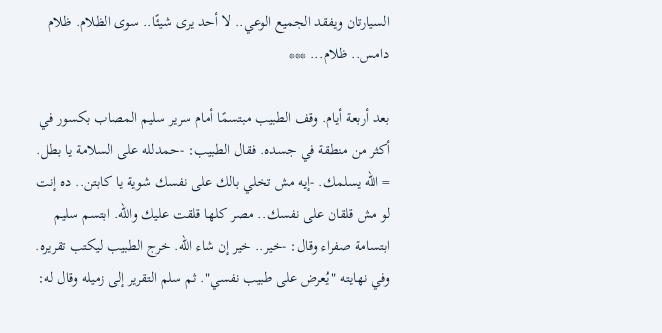السيارتان ويفقد الجميع الوعي.. لا أحد يرى شيئًا.. سوى الظلام. ظلام دامس.. ظلام... ***

بعد أربعة أيام. وقف الطبيب مبتسمًا أمام سرير سليم المصاب بكسور في أكثر من منطقة في جسده. فقال الطبيب: -حمدلله على السلامة يا بطل. = الله يسلمك. -إيه مش تخلي بالك على نفسك شوية يا كابتن.. ده إنت لو مش قلقان على نفسك.. مصر كلها قلقت عليك والله. ابتسم سليم ابتسامة صفراء وقال: -خير.. خير إن شاء الله. خرج الطبيب ليكتب تقريره. وفي نهايته "يُعرض على طبيب نفسي". ثم سلم التقرير إلى زميله وقال له: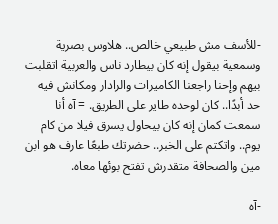-للأسف مش طبيعي خالص.. هلاوس بصرية وسمعية بيقول إنه كان بيطارد ناس والعربية اتقلبت بيهم وإحنا راجعنا الكاميرات والرادار ومكانش فيه حد أبدًا.. كان لوحده طاير على الطريق. = آه أنا سمعت كمان إنه كان بيحاول يسرق فيلا من كام يوم.. واتكتم على الخبر.. حضرتك طبعًا عارف هو ابن مين والصحافة متقدرش تفتح بوئها معاه.

-آه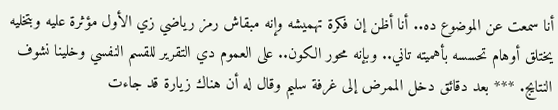أنا سمعت عن الموضوع ده.. أنا أظن إن فكرة تهميشه وإنه مبقاش رمز رياضي زي الأول مؤثرة عليه وبتخليه يختلق أوهام تحسسه بأهميته تاني.. وبإنه محور الكون.. على العموم دي التقرير للقسم النفسي وخلينا نشوف النتايج. *** بعد دقائق دخل الممرض إلى غرفة سليم وقال له أن هناك زيارة قد جاءت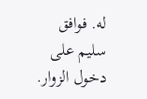له. فوافق سليم على دخول الزوار.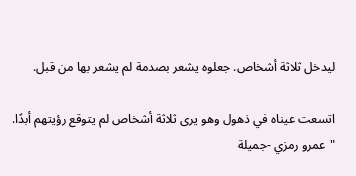ليدخل ثلاثة أشخاص. جعلوه يشعر بصدمة لم يشعر بها من قبل.

اتسعت عيناه في ذهول وهو يرى ثلاثة أشخاص لم يتوقع رؤيتهم أبدًا. "عمرو رمزي -جميلة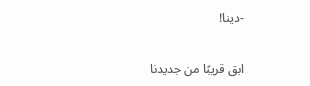-دينا!

ابق قريبًا من جديدنا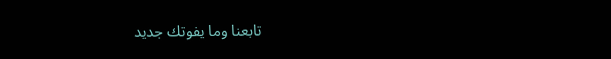تابعنا وما يفوتك جديد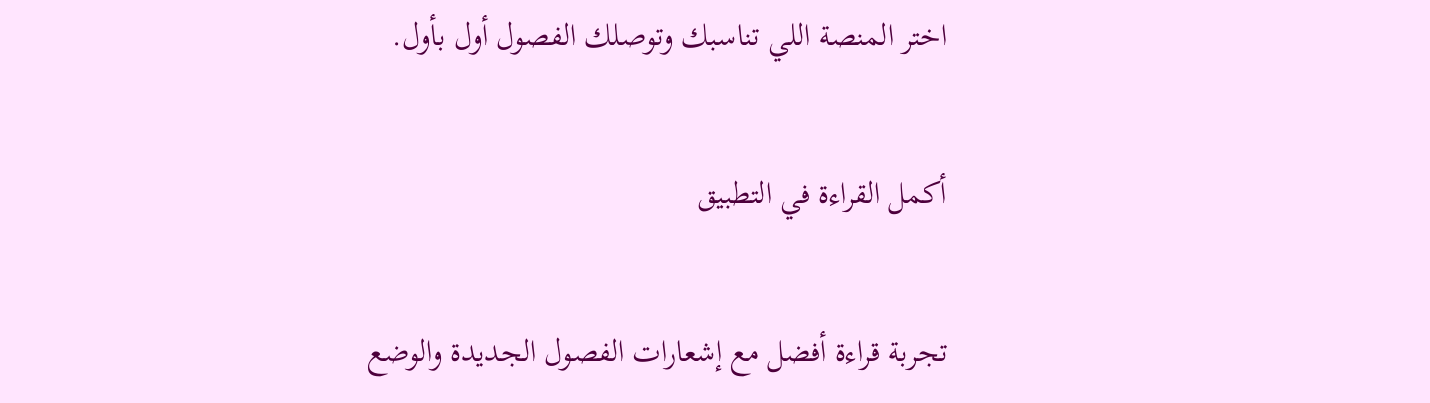اختر المنصة اللي تناسبك وتوصلك الفصول أول بأول.

أكمل القراءة في التطبيق

تجربة قراءة أفضل مع إشعارات الفصول الجديدة والوضع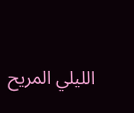الليلي المريح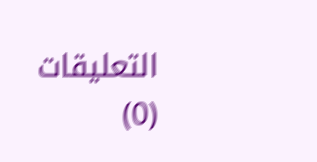التعليقات (0)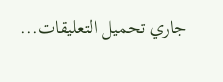جاري تحميل التعليقات...